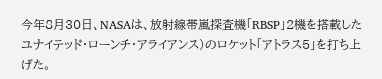今年8月30日、NASAは、放射線帯嵐探査機「RBSP」2機を搭載したユナイテッド・ローンチ・アライアンス)のロケット「アトラス5」を打ち上げた。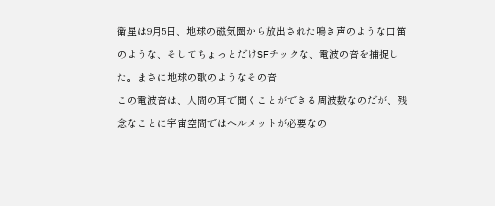衛星は9月5日、地球の磁気圏から放出された鳴き声のような口笛のような、そしてちょっとだけSFチックな、電波の音を捕捉した。まさに地球の歌のようなその音
この電波音は、人間の耳で聞くことができる周波数なのだが、残念なことに宇宙空間ではヘルメットが必要なの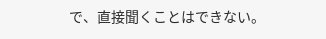で、直接聞くことはできない。